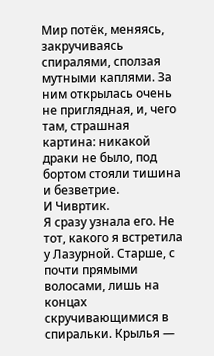Мир потёк, меняясь, закручиваясь спиралями, сползая мутными каплями. За ним открылась очень не приглядная, и, чего там, страшная картина: никакой драки не было, под бортом стояли тишина и безветрие.
И Чивртик.
Я сразу узнала его. Не тот, какого я встретила у Лазурной. Старше, с почти прямыми волосами, лишь на концах скручивающимися в спиральки. Крылья —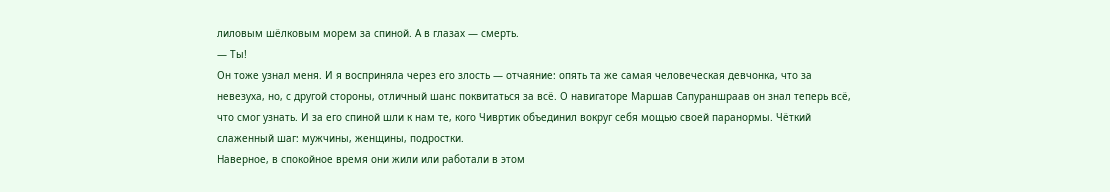лиловым шёлковым морем за спиной. А в глазах — смерть.
— Ты!
Он тоже узнал меня. И я восприняла через его злость — отчаяние: опять та же самая человеческая девчонка, что за невезуха, но, с другой стороны, отличный шанс поквитаться за всё. О навигаторе Маршав Сапураншраав он знал теперь всё, что смог узнать. И за его спиной шли к нам те, кого Чивртик объединил вокруг себя мощью своей паранормы. Чёткий слаженный шаг: мужчины, женщины, подростки.
Наверное, в спокойное время они жили или работали в этом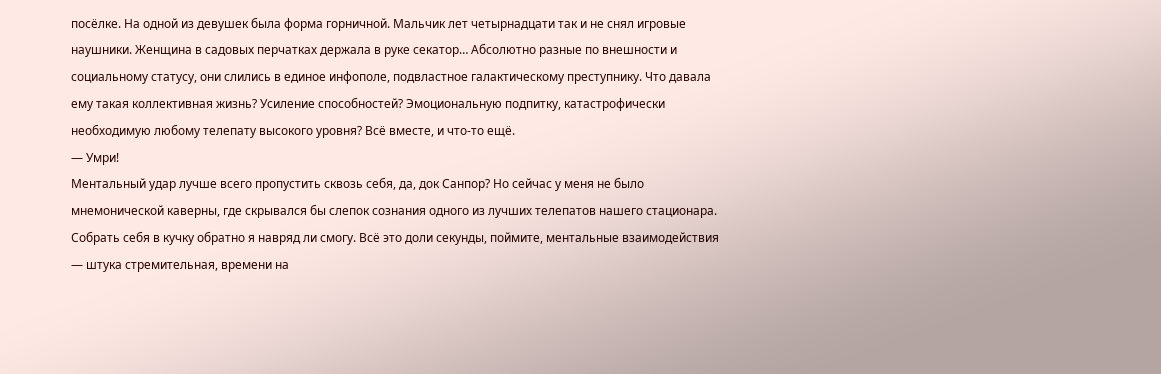посёлке. На одной из девушек была форма горничной. Мальчик лет четырнадцати так и не снял игровые наушники. Женщина в садовых перчатках держала в руке секатор… Абсолютно разные по внешности и социальному статусу, они слились в единое инфополе, подвластное галактическому преступнику. Что давала ему такая коллективная жизнь? Усиление способностей? Эмоциональную подпитку, катастрофически необходимую любому телепату высокого уровня? Всё вместе, и что-то ещё.
— Умри!
Ментальный удар лучше всего пропустить сквозь себя, да, док Санпор? Но сейчас у меня не было мнемонической каверны, где скрывался бы слепок сознания одного из лучших телепатов нашего стационара. Собрать себя в кучку обратно я навряд ли смогу. Всё это доли секунды, поймите, ментальные взаимодействия — штука стремительная, времени на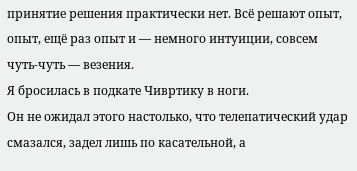принятие решения практически нет. Всё решают опыт, опыт, ещё раз опыт и — немного интуиции, совсем чуть-чуть — везения.
Я бросилась в подкате Чивртику в ноги.
Он не ожидал этого настолько, что телепатический удар смазался, задел лишь по касательной, а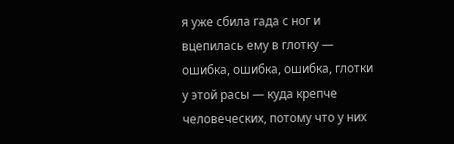я уже сбила гада с ног и вцепилась ему в глотку — ошибка, ошибка, ошибка, глотки у этой расы — куда крепче человеческих, потому что у них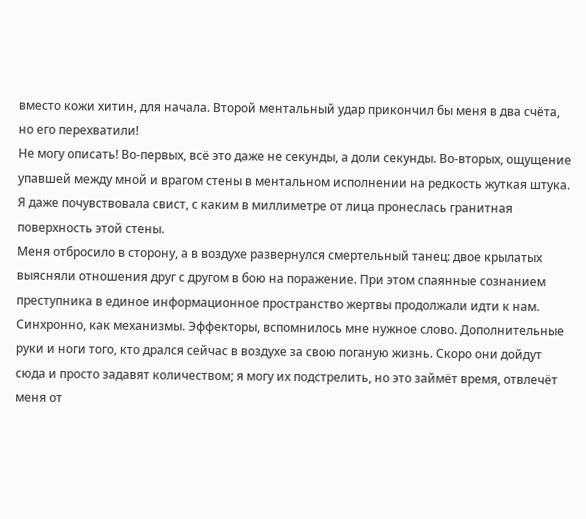вместо кожи хитин, для начала. Второй ментальный удар прикончил бы меня в два счёта, но его перехватили!
Не могу описать! Во-первых, всё это даже не секунды, а доли секунды. Во-вторых, ощущение упавшей между мной и врагом стены в ментальном исполнении на редкость жуткая штука. Я даже почувствовала свист, с каким в миллиметре от лица пронеслась гранитная поверхность этой стены.
Меня отбросило в сторону, а в воздухе развернулся смертельный танец: двое крылатых выясняли отношения друг с другом в бою на поражение. При этом спаянные сознанием преступника в единое информационное пространство жертвы продолжали идти к нам. Синхронно, как механизмы. Эффекторы, вспомнилось мне нужное слово. Дополнительные руки и ноги того, кто дрался сейчас в воздухе за свою поганую жизнь. Скоро они дойдут сюда и просто задавят количеством; я могу их подстрелить, но это займёт время, отвлечёт меня от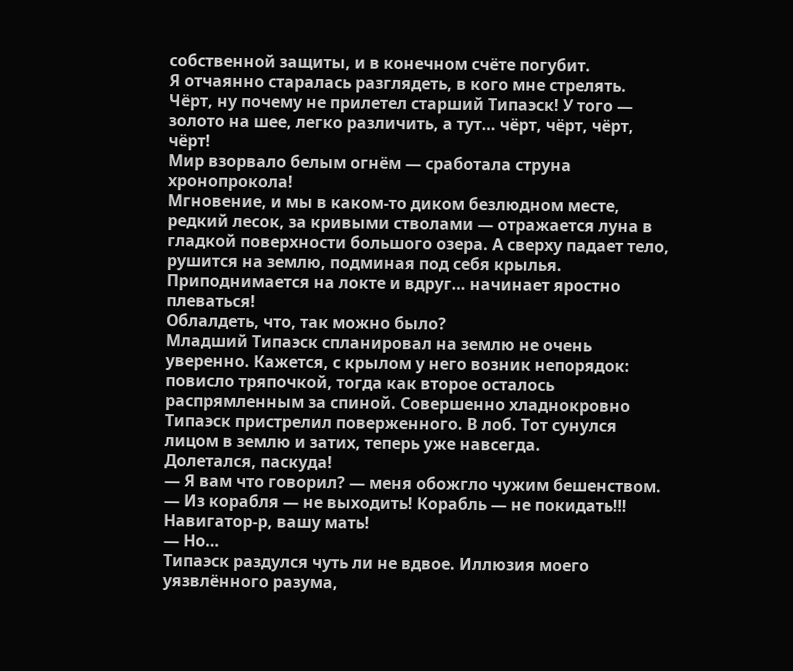собственной защиты, и в конечном счёте погубит.
Я отчаянно старалась разглядеть, в кого мне стрелять. Чёрт, ну почему не прилетел старший Типаэск! У того — золото на шее, легко различить, а тут… чёрт, чёрт, чёрт, чёрт!
Мир взорвало белым огнём — сработала струна хронопрокола!
Мгновение, и мы в каком-то диком безлюдном месте, редкий лесок, за кривыми стволами — отражается луна в гладкой поверхности большого озера. А сверху падает тело, рушится на землю, подминая под себя крылья. Приподнимается на локте и вдруг… начинает яростно плеваться!
Облалдеть, что, так можно было?
Младший Типаэск спланировал на землю не очень уверенно. Кажется, с крылом у него возник непорядок: повисло тряпочкой, тогда как второе осталось распрямленным за спиной. Совершенно хладнокровно Типаэск пристрелил поверженного. В лоб. Тот сунулся лицом в землю и затих, теперь уже навсегда.
Долетался, паскуда!
— Я вам что говорил? — меня обожгло чужим бешенством. — Из корабля — не выходить! Корабль — не покидать‼! Навигатор-р, вашу мать!
— Но…
Типаэск раздулся чуть ли не вдвое. Иллюзия моего уязвлённого разума,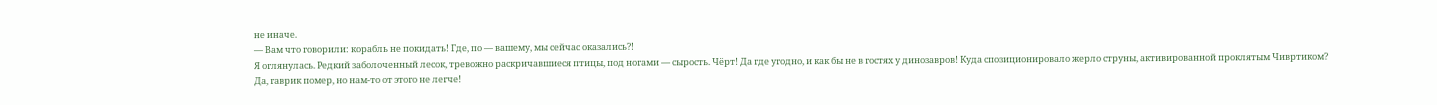не иначе.
— Вам что говорили: корабль не покидать! Где, по — вашему, мы сейчас оказались?!
Я оглянулась. Редкий заболоченный лесок, тревожно раскричавшиеся птицы, под ногами — сырость. Чёрт! Да где угодно, и как бы не в гостях у динозавров! Куда спозиционировало жерло струны, активированной проклятым Чивртиком?
Да, гаврик помер, но нам-то от этого не легче!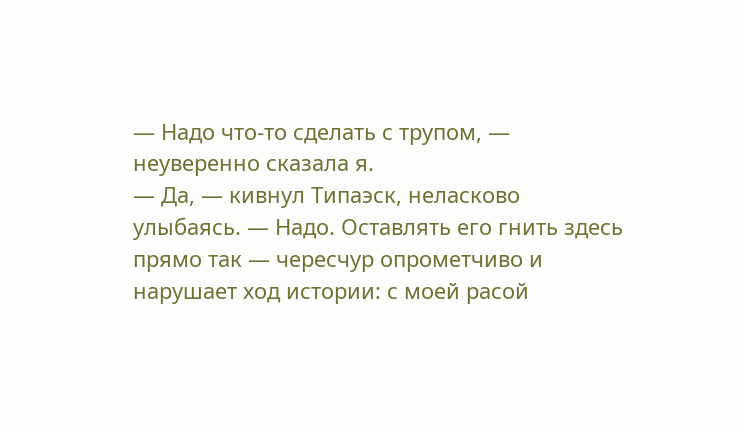— Надо что-то сделать с трупом, — неуверенно сказала я.
— Да, — кивнул Типаэск, неласково улыбаясь. — Надо. Оставлять его гнить здесь прямо так — чересчур опрометчиво и нарушает ход истории: с моей расой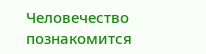Человечество познакомится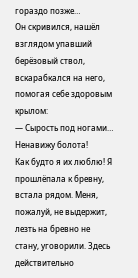гораздо позже…
Он скривился, нашёл взглядом упавший берёзовый ствол, вскарабкался на него, помогая себе здоровым крылом:
— Сырость под ногами… Ненавижу болота!
Как будто я их люблю! Я прошлёпала к бревну, встала рядом. Меня, пожалуй, не выдержит, лезть на бревно не стану, уговорили. Здесь действительно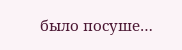было посуше…